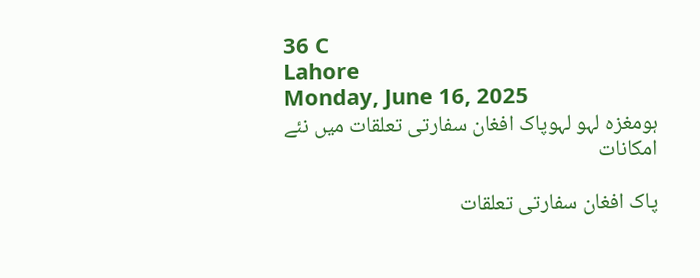36 C
Lahore
Monday, June 16, 2025
ہومغزہ لہو لہوپاک افغان سفارتی تعلقات میں نئے امکانات

پاک افغان سفارتی تعلقات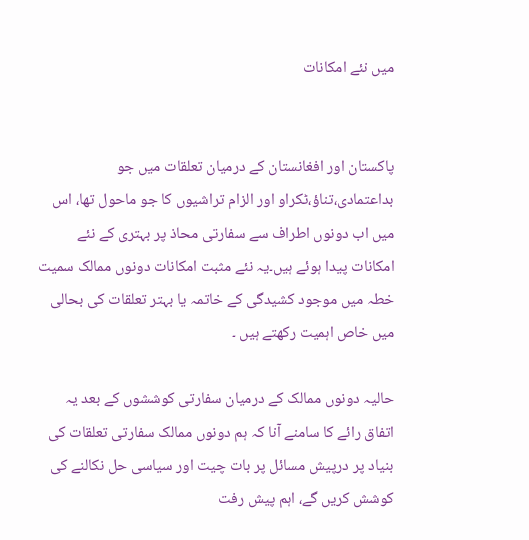میں نئے امکانات


پاکستان اور افغانستان کے درمیان تعلقات میں جو بداعتمادی،تناؤ،ٹکراو اور الزام تراشیوں کا جو ماحول تھا، اس میں اب دونوں اطراف سے سفارتی محاذ پر بہتری کے نئے امکانات پیدا ہوئے ہیں۔یہ نئے مثبت امکانات دونوں ممالک سمیت خطہ میں موجود کشیدگی کے خاتمہ یا بہتر تعلقات کی بحالی میں خاص اہمیت رکھتے ہیں ۔

حالیہ دونوں ممالک کے درمیان سفارتی کوششوں کے بعد یہ اتفاق رائے کا سامنے آنا کہ ہم دونوں ممالک سفارتی تعلقات کی بنیاد پر درپیش مسائل پر بات چیت اور سیاسی حل نکالنے کی کوشش کریں گے، اہم پیش رفت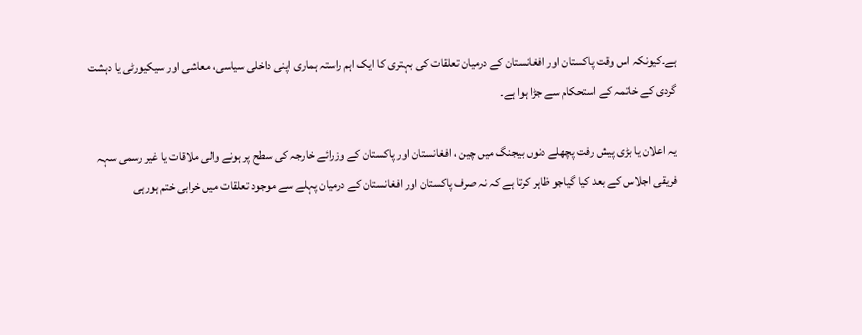ہے۔کیونکہ اس وقت پاکستان اور افغانستان کے درمیان تعلقات کی بہتری کا ایک اہم راستہ ہماری اپنی داخلی سیاسی، معاشی اور سیکیورٹی یا دہشت گردی کے خاتمہ کے استحکام سے جڑا ہوا ہے۔

یہ اعلان یا بڑی پیش رفت پچھلے دنوں بیجنگ میں چین ، افغانستان اور پاکستان کے وزرائے خارجہ کی سطح پر ہونے والی ملاقات یا غیر رسمی سہہ فریقی اجلاس کے بعد کیا گیاجو ظاہر کرتا ہے کہ نہ صرف پاکستان اور افغانستان کے درمیان پہلے سے موجود تعلقات میں خرابی ختم ہورہی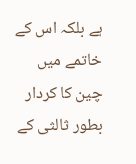ہے بلکہ اس کے خاتمے میں چین کا کردار بطور ثالثی کے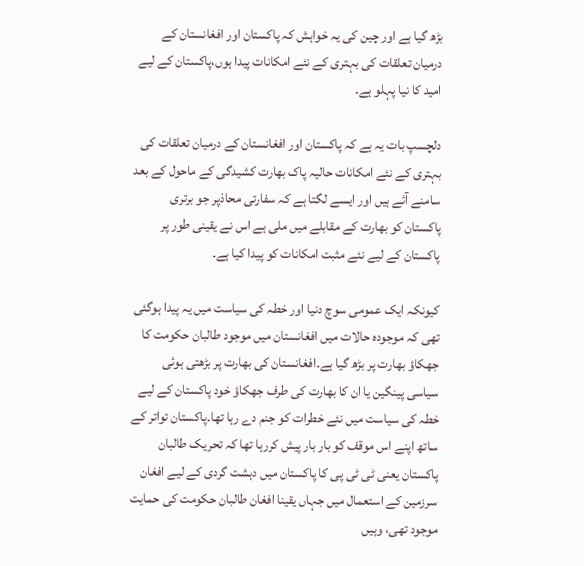بڑھ گیا ہے اور چین کی یہ خواہش کہ پاکستان اور افغانستان کے درمیان تعلقات کی بہتری کے نئے امکانات پیدا ہوں،پاکستان کے لیے امید کا نیا پہلو ہے۔

دلچسپ بات یہ ہے کہ پاکستان اور افغانستان کے درمیان تعلقات کی بہتری کے نئے امکانات حالیہ پاک بھارت کشیدگی کے ماحول کے بعد سامنے آئے ہیں اور ایسے لگتا ہے کہ سفارتی محاذپر جو برتری پاکستان کو بھارت کے مقابلے میں ملی ہے اس نے یقینی طور پر پاکستان کے لیے نئے مثبت امکانات کو پیدا کیا ہے۔

کیونکہ ایک عمومی سوچ دنیا اور خطہ کی سیاست میں یہ پیدا ہوگئی تھی کہ موجودہ حالات میں افغانستان میں موجود طالبان حکومت کا جھکاؤ بھارت پر بڑھ گیا ہے۔افغانستان کی بھارت پر بڑھتی ہوئی سیاسی پینگین یا ان کا بھارت کی طرف جھکاؤ خود پاکستان کے لیے خطہ کی سیاست میں نئے خطرات کو جنم دے رہا تھا۔پاکستان تواتر کے ساتھ اپنے اس موقف کو بار بار پیش کررہا تھا کہ تحریک طالبان پاکستان یعنی ٹی ٹی پی کا پاکستان میں دہشت گردی کے لیے افغان سرزمین کے استعمال میں جہاں یقینا افغان طالبان حکومت کی حمایت موجود تھی، وہیں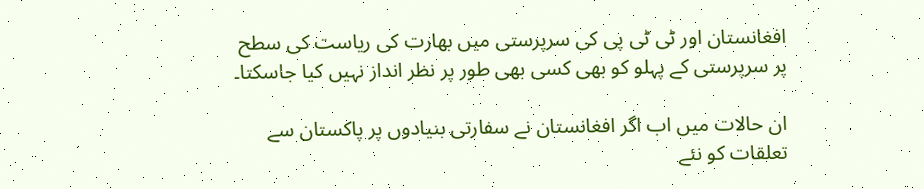افغانستان اور ٹی ٹی پی کی سرپرستی میں بھارت کی ریاست کی سطح پر سرپرستی کے پہلو کو بھی کسی بھی طور پر نظر انداز نہیں کیا جاسکتا۔

ان حالات میں اب اگر افغانستان نے سفارتی بنیادوں پر پاکستان سے تعلقات کو نئے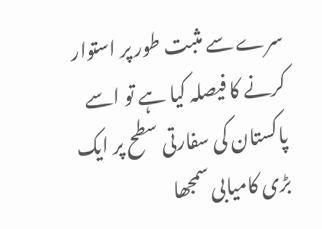سرے سے مثبت طور پر استوار کرنے کا فیصلہ کیا ہے تو اسے پاکستان کی سفارتی سطح پر ایک بڑی کامیابی سمجھا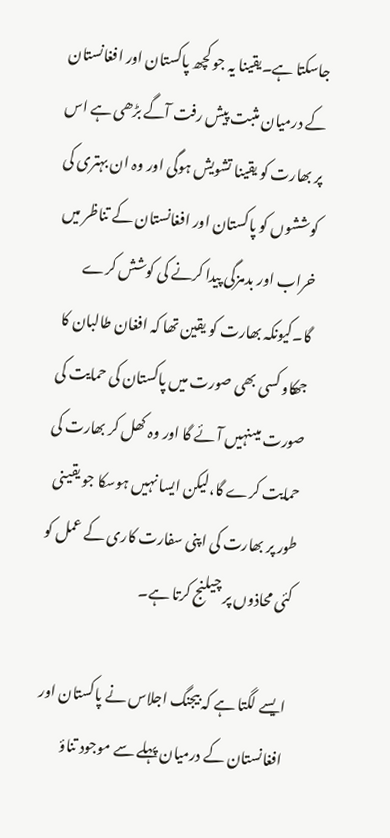جاسکتا ہے۔یقینا یہ جو کچھ پاکستان اور افغانستان کے درمیان مثبت پیش رفت آگے بڑھی ہے اس پر بھارت کو یقینا تشویش ہوگی اور وہ ان بہتری کی کوششوں کو پاکستان اور افغانستان کے تناظر میں خراب اور بدمزگی پیدا کرنے کی کوشش کرے گا۔کیونکہ بھارت کو یقین تھا کہ افغان طالبان کا جھکاو کسی بھی صورت میں پاکستان کی حمایت کی صورت میںنہیں آئے گا اور وہ کھل کر بھارت کی حمایت کرے گا،لیکن ایسا نہیں ہوسکا جو یقینی طور پر بھارت کی اپنی سفارت کاری کے عمل کو کئی محاذوں پر چیلنج کرتا ہے۔

ایسے لگتا ہے کہ بیجنگ اجلاس نے پاکستان اور افغانستان کے درمیان پہلے سے موجود تناؤ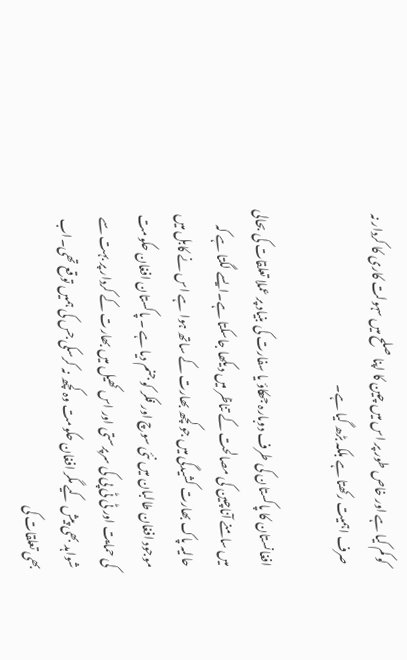کو کم کیا ہے اور خاص طور پر اس میں چین کا اپنا صلح میں سہولت کاری کا کردار نہ صرف اہمیت رکھتا ہے بلکہ بڑھ گیا ہے۔

افغانستان کا پاکستان کی طرف دوبارہ جھکاؤ یا سفارت کی بنیاد پر عملا تعلقات کی بحالی میں سامنے آناچین کی مصالحت کے تناظر میں دیکھا جاسکتا ہے۔ایسے لگتا ہے کہ حالیہ پاک بھارت کشیدگی میں جو کچھ بھارت کے ساتھ ہوا ہے اس نے کابل میں موجود افغان طالبان میں نئی سوچ اور فکر کو جنم دیا ہے ۔ پاکستان افغان حکومت کی حمایت اور ٹی ٹی پی کی سرپرستی اور اس کھیل میں بھارت کے کردار پر بہت سے شواہد بھی پیش کیے مگر افغان حکومت وہ کچھ نہ کرسکی جس کی ہمیں توقع تھی۔اب بھی تعلقات کی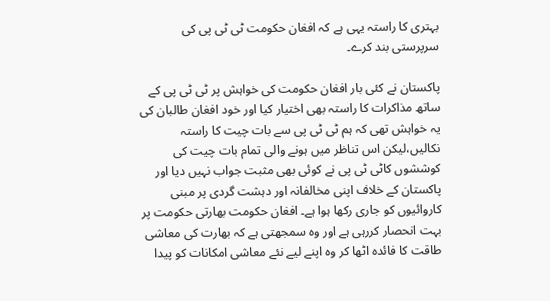بہتری کا راستہ یہی ہے کہ افغان حکومت ٹی ٹی پی کی سرپرستی بند کرے۔

پاکستان نے کئی بار افغان حکومت کی خواہش پر ٹی ٹی پی کے ساتھ مذاکرات کا راستہ بھی اختیار کیا اور خود افغان طالبان کی یہ خواہش تھی کہ ہم ٹی ٹی پی سے بات چیت کا راستہ نکالیں،لیکن اس تناظر میں ہونے والی تمام بات چیت کی کوششوں کاٹی ٹی پی نے کوئی بھی مثبت جواب نہیں دیا اور پاکستان کے خلاف اپنی مخالفانہ اور دہشت گردی پر مبنی کاروائیوں کو جاری رکھا ہوا ہے۔ افغان حکومت بھارتی حکومت پر بہت انحصار کررہی ہے اور وہ سمجھتی ہے کہ بھارت کی معاشی طاقت کا فائدہ اٹھا کر وہ اپنے لیے نئے معاشی امکانات کو پیدا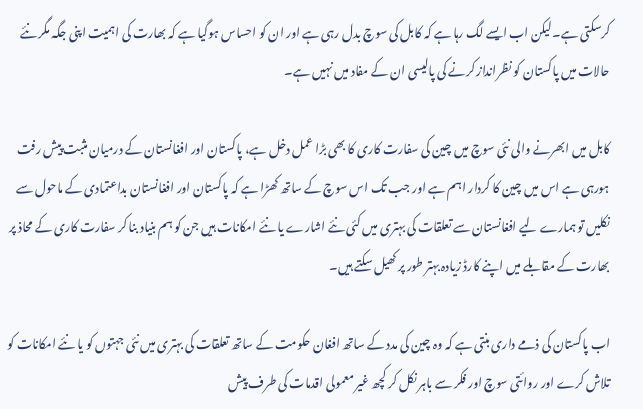کرسکتی ہے۔لیکن اب ایسے لگ رہا ہے کہ کابل کی سوچ بدل رہی ہے اور ان کو احساس ہوگیا ہے کہ بھارت کی اہمیت اپنی جگہ مگر نئے حالات میں پاکستان کو نظرانداز کرنے کی پالیسی ان کے مفاد میں نہیں ہے۔

کابل میں ابھرنے والی نئی سوچ میں چین کی سفارت کاری کا بھی بڑا عمل دخل ہے، پاکستان اور افغانستان کے درمیان مثبت پیش رفت ہورہی ہے اس میں چین کا کردار اہم ہے اور جب تک اس سوچ کے ساتھ کھڑا ہے کہ پاکستان اور افغانستان بداعتمادی کے ماحول سے نکلیں تو ہمارے لیے افغانستان سے تعلقات کی بہتری میں کئی نئے اشارے یا نئے امکانات ہیں جن کو ہم بنیاد بنا کر سفارت کاری کے محاذ پر بھارت کے مقابلے میں اپنے کارڈ زیادہ بہتر طور پر کھیل سکتے ہیں۔

اب پاکستان کی ذمے داری بنتی ہے کہ وہ چین کی مدد کے ساتھ افغان حکومت کے ساتھ تعلقات کی بہتری میں نئی جہتوں کو یا نئے امکانات کو تلاش کرے اور روائتی سوچ اور فکر سے باہر نکل کر کچھ غیر معمولی اقدمات کی طرف پیش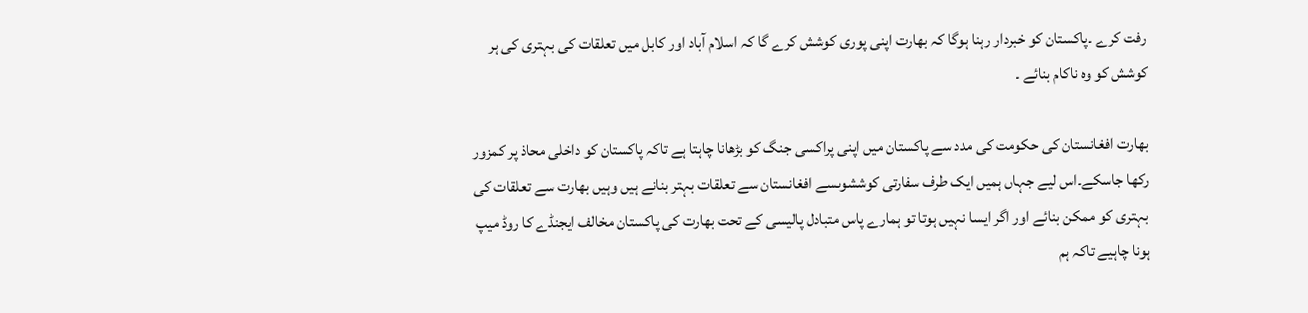رفت کرے ۔پاکستان کو خبردار رہنا ہوگا کہ بھارت اپنی پوری کوشش کرے گا کہ اسلام آباد اور کابل میں تعلقات کی بہتری کی ہر کوشش کو وہ ناکام بنائے ۔

بھارت افغانستان کی حکومت کی مدد سے پاکستان میں اپنی پراکسی جنگ کو بڑھانا چاہتا ہے تاکہ پاکستان کو داخلی محاذ پر کمزور رکھا جاسکے۔اس لیے جہاں ہمیں ایک طرف سفارتی کوششوںسے افغانستان سے تعلقات بہتر بنانے ہیں وہیں بھارت سے تعلقات کی بہتری کو ممکن بنائے اور اگر ایسا نہیں ہوتا تو ہمارے پاس متبادل پالیسی کے تحت بھارت کی پاکستان مخالف ایجنڈے کا روڈ میپ ہونا چاہیے تاکہ ہم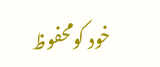خود کومحفوظ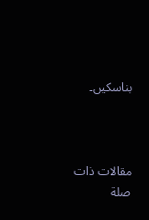بناسکیں۔



مقالات ذات صلة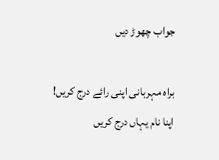جواب چھوڑ دیں

براہ مہربانی اپنی رائے درج کریں!
اپنا نام یہاں درج کریں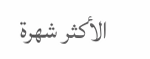الأكثر شهرة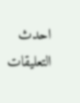احدث التعليقات